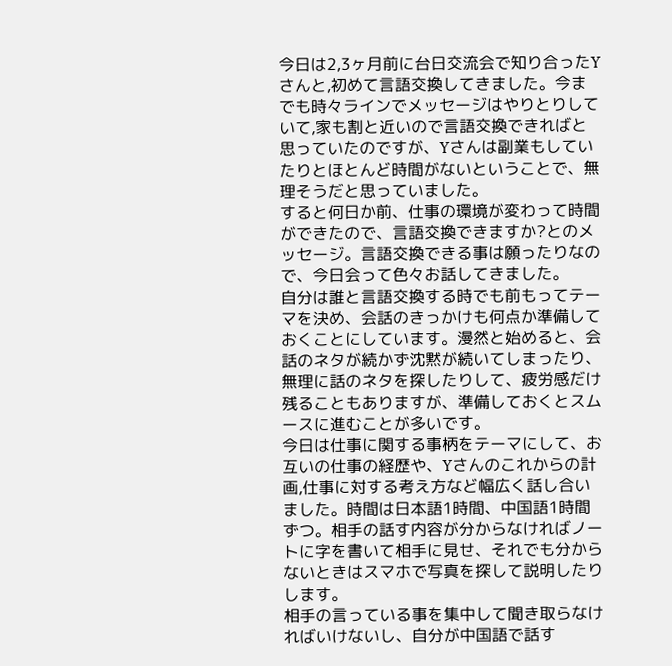今日は2,3ヶ月前に台日交流会で知り合ったYさんと,初めて言語交換してきました。今までも時々ラインでメッセージはやりとりしていて,家も割と近いので言語交換できればと思っていたのですが、Yさんは副業もしていたりとほとんど時間がないということで、無理そうだと思っていました。
すると何日か前、仕事の環境が変わって時間ができたので、言語交換できますか?とのメッセージ。言語交換できる事は願ったりなので、今日会って色々お話してきました。
自分は誰と言語交換する時でも前もってテーマを決め、会話のきっかけも何点か準備しておくことにしています。漫然と始めると、会話のネタが続かず沈黙が続いてしまったり、無理に話のネタを探したりして、疲労感だけ残ることもありますが、準備しておくとスムースに進むことが多いです。
今日は仕事に関する事柄をテーマにして、お互いの仕事の経歴や、Yさんのこれからの計画,仕事に対する考え方など幅広く話し合いました。時間は日本語1時間、中国語1時間ずつ。相手の話す内容が分からなければノートに字を書いて相手に見せ、それでも分からないときはスマホで写真を探して説明したりします。
相手の言っている事を集中して聞き取らなければいけないし、自分が中国語で話す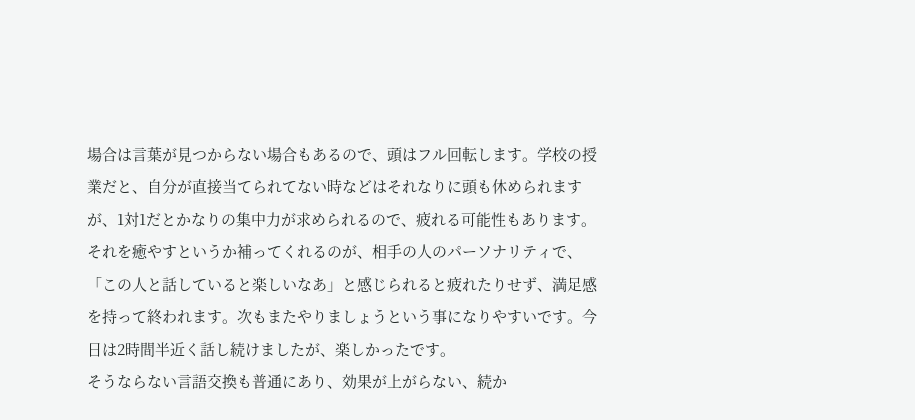場合は言葉が見つからない場合もあるので、頭はフル回転します。学校の授業だと、自分が直接当てられてない時などはそれなりに頭も休められますが、1対1だとかなりの集中力が求められるので、疲れる可能性もあります。
それを癒やすというか補ってくれるのが、相手の人のパーソナリティで、「この人と話していると楽しいなあ」と感じられると疲れたりせず、満足感を持って終われます。次もまたやりましょうという事になりやすいです。今日は2時間半近く話し続けましたが、楽しかったです。
そうならない言語交換も普通にあり、効果が上がらない、続か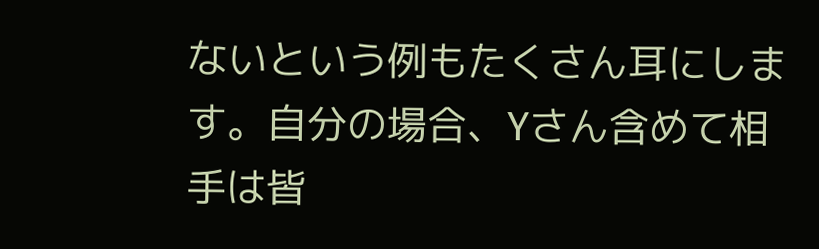ないという例もたくさん耳にします。自分の場合、Yさん含めて相手は皆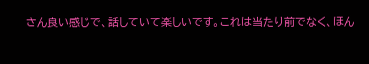さん良い感じで、話していて楽しいです。これは当たり前でなく、ほん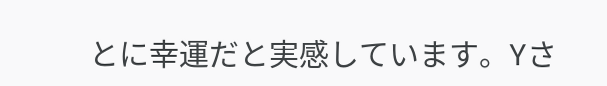とに幸運だと実感しています。Yさ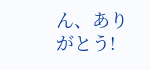ん、ありがとう!